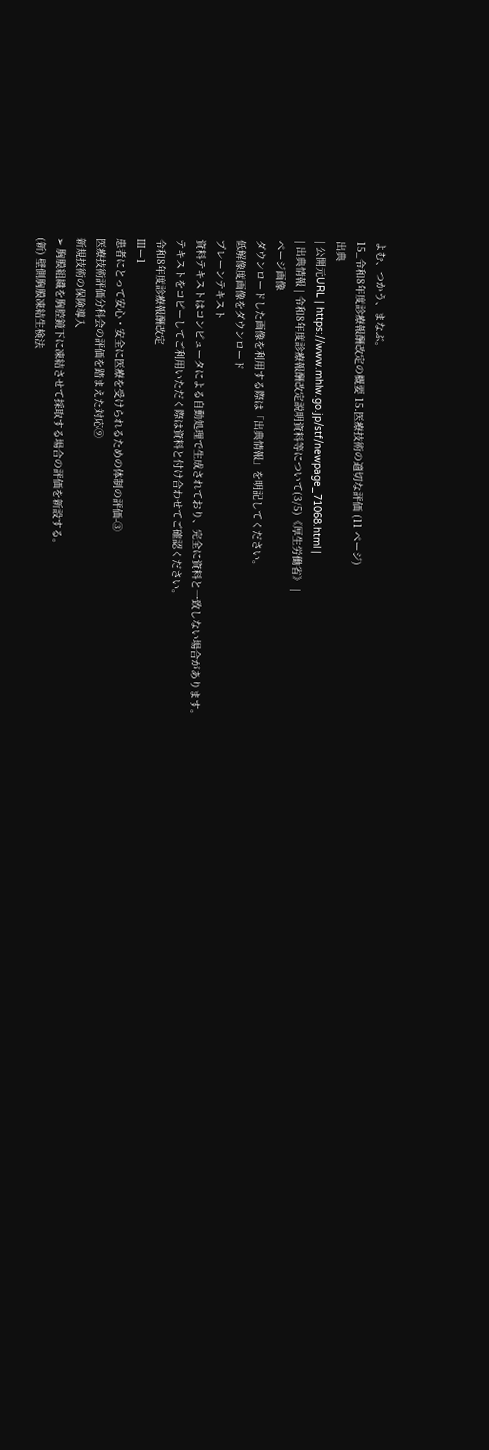よむ、つかう、まなぶ。
15_令和8年度診療報酬改定の概要 15.医療技術の適切な評価 (11 ページ)
出典
| 公開元URL | https://www.mhlw.go.jp/stf/newpage_71068.html |
| 出典情報 | 令和8年度診療報酬改定説明資料等について(3/5)《厚生労働省》 |
ページ画像
ダウンロードした画像を利用する際は「出典情報」を明記してください。
低解像度画像をダウンロード
プレーンテキスト
資料テキストはコンピュータによる自動処理で生成されており、完全に資料と一致しない場合があります。
テキストをコピーしてご利用いただく際は資料と付け合わせてご確認ください。
令和8年度診療報酬改定
Ⅲー1
患者にとって安心・安全に医療を受けられるための体制の評価-③
医療技術評価分科会の評価を踏まえた対応⑨
新規技術の保険導入
➢ 胸膜組織を胸腔鏡下に凍結させて採取する場合の評価を新設する。
(新) 壁側胸膜凍結生検法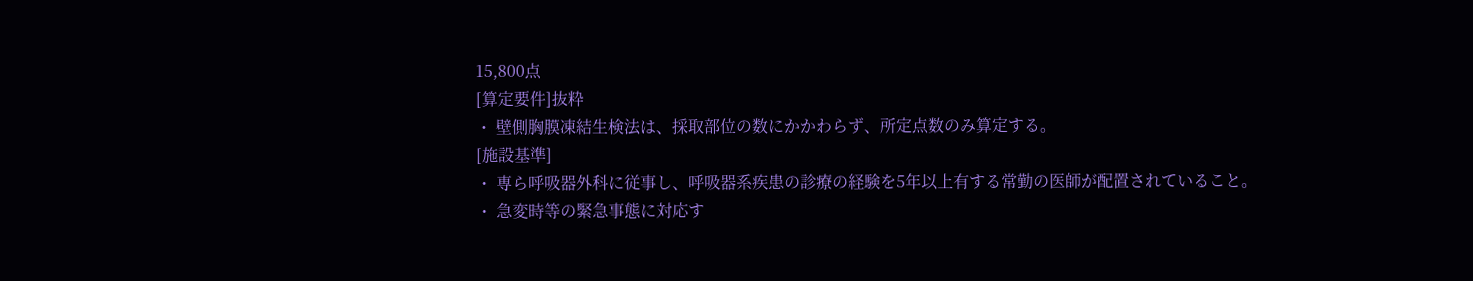15,800点
[算定要件]抜粋
・ 壁側胸膜凍結生検法は、採取部位の数にかかわらず、所定点数のみ算定する。
[施設基準]
・ 専ら呼吸器外科に従事し、呼吸器系疾患の診療の経験を5年以上有する常勤の医師が配置されていること。
・ 急変時等の緊急事態に対応す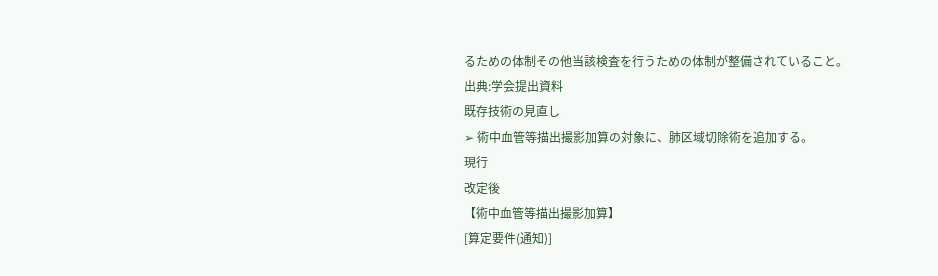るための体制その他当該検査を行うための体制が整備されていること。
出典:学会提出資料
既存技術の見直し
➢ 術中血管等描出撮影加算の対象に、肺区域切除術を追加する。
現行
改定後
【術中血管等描出撮影加算】
[算定要件(通知)]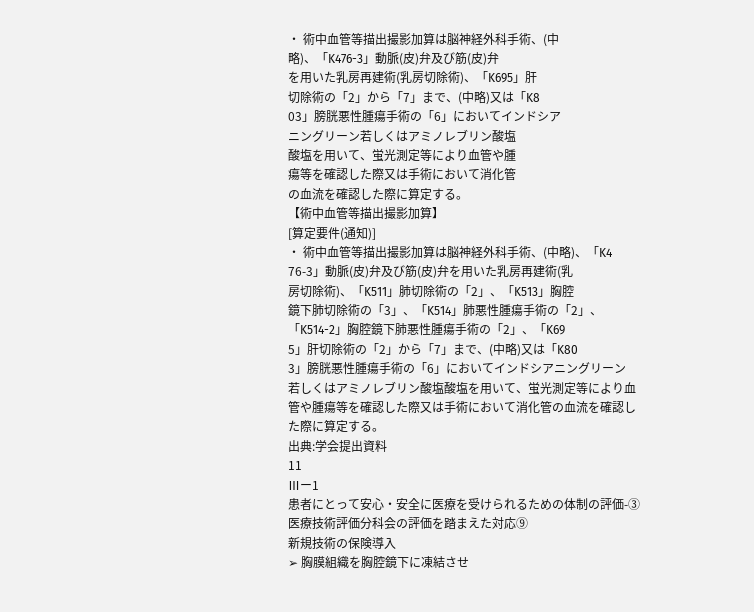・ 術中血管等描出撮影加算は脳神経外科手術、(中
略)、「K476-3」動脈(皮)弁及び筋(皮)弁
を用いた乳房再建術(乳房切除術)、「K695」肝
切除術の「2」から「7」まで、(中略)又は「K8
03」膀胱悪性腫瘍手術の「6」においてインドシア
ニングリーン若しくはアミノレブリン酸塩
酸塩を用いて、蛍光測定等により血管や腫
瘍等を確認した際又は手術において消化管
の血流を確認した際に算定する。
【術中血管等描出撮影加算】
[算定要件(通知)]
・ 術中血管等描出撮影加算は脳神経外科手術、(中略)、「K4
76-3」動脈(皮)弁及び筋(皮)弁を用いた乳房再建術(乳
房切除術)、「K511」肺切除術の「2」、「K513」胸腔
鏡下肺切除術の「3」、「K514」肺悪性腫瘍手術の「2」、
「K514-2」胸腔鏡下肺悪性腫瘍手術の「2」、「K69
5」肝切除術の「2」から「7」まで、(中略)又は「K80
3」膀胱悪性腫瘍手術の「6」においてインドシアニングリーン
若しくはアミノレブリン酸塩酸塩を用いて、蛍光測定等により血
管や腫瘍等を確認した際又は手術において消化管の血流を確認し
た際に算定する。
出典:学会提出資料
11
Ⅲー1
患者にとって安心・安全に医療を受けられるための体制の評価-③
医療技術評価分科会の評価を踏まえた対応⑨
新規技術の保険導入
➢ 胸膜組織を胸腔鏡下に凍結させ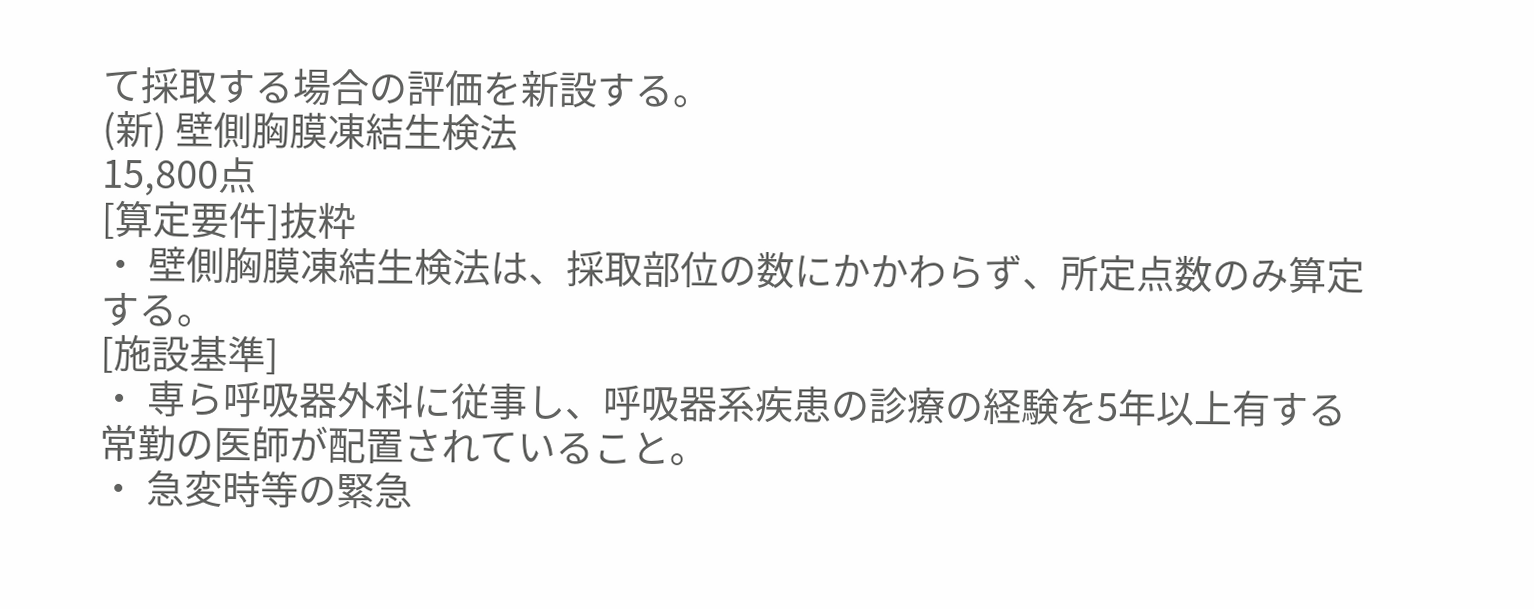て採取する場合の評価を新設する。
(新) 壁側胸膜凍結生検法
15,800点
[算定要件]抜粋
・ 壁側胸膜凍結生検法は、採取部位の数にかかわらず、所定点数のみ算定する。
[施設基準]
・ 専ら呼吸器外科に従事し、呼吸器系疾患の診療の経験を5年以上有する常勤の医師が配置されていること。
・ 急変時等の緊急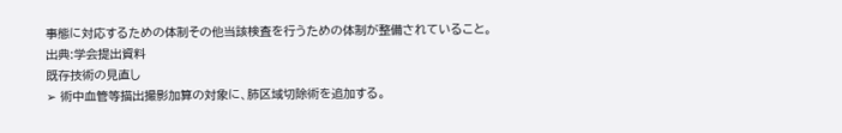事態に対応するための体制その他当該検査を行うための体制が整備されていること。
出典:学会提出資料
既存技術の見直し
➢ 術中血管等描出撮影加算の対象に、肺区域切除術を追加する。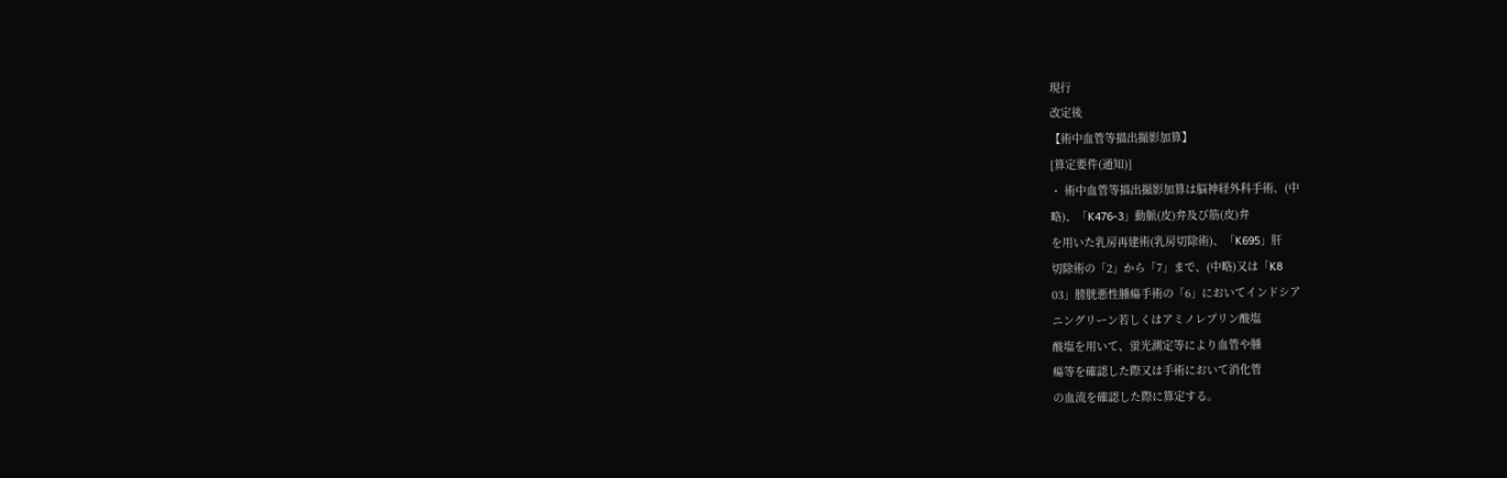現行
改定後
【術中血管等描出撮影加算】
[算定要件(通知)]
・ 術中血管等描出撮影加算は脳神経外科手術、(中
略)、「K476-3」動脈(皮)弁及び筋(皮)弁
を用いた乳房再建術(乳房切除術)、「K695」肝
切除術の「2」から「7」まで、(中略)又は「K8
03」膀胱悪性腫瘍手術の「6」においてインドシア
ニングリーン若しくはアミノレブリン酸塩
酸塩を用いて、蛍光測定等により血管や腫
瘍等を確認した際又は手術において消化管
の血流を確認した際に算定する。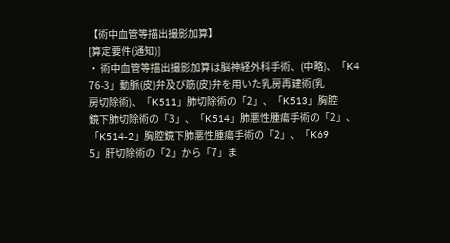【術中血管等描出撮影加算】
[算定要件(通知)]
・ 術中血管等描出撮影加算は脳神経外科手術、(中略)、「K4
76-3」動脈(皮)弁及び筋(皮)弁を用いた乳房再建術(乳
房切除術)、「K511」肺切除術の「2」、「K513」胸腔
鏡下肺切除術の「3」、「K514」肺悪性腫瘍手術の「2」、
「K514-2」胸腔鏡下肺悪性腫瘍手術の「2」、「K69
5」肝切除術の「2」から「7」ま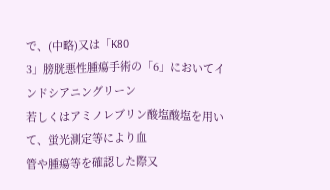で、(中略)又は「K80
3」膀胱悪性腫瘍手術の「6」においてインドシアニングリーン
若しくはアミノレブリン酸塩酸塩を用いて、蛍光測定等により血
管や腫瘍等を確認した際又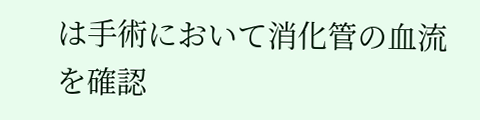は手術において消化管の血流を確認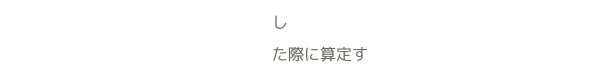し
た際に算定す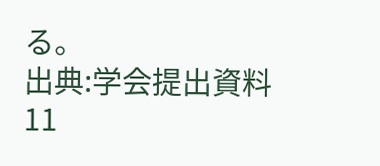る。
出典:学会提出資料
11